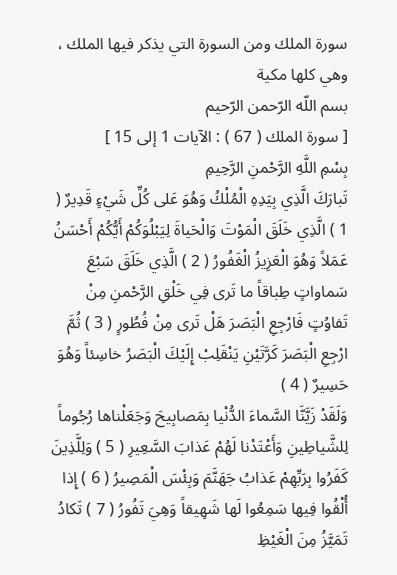سورة الملك ومن السورة التي يذكر فيها الملك ، وهي كلها مكية
بسم اللّه الرّحمن الرّحيم
[ سورة الملك ( 67 ) : الآيات 1 إلى 15 ]
بِسْمِ اللَّهِ الرَّحْمنِ الرَّحِيمِ
تَبارَكَ الَّذِي بِيَدِهِ الْمُلْكُ وَهُوَ عَلى كُلِّ شَيْءٍ قَدِيرٌ ( 1 ) الَّذِي خَلَقَ الْمَوْتَ وَالْحَياةَ لِيَبْلُوَكُمْ أَيُّكُمْ أَحْسَنُ عَمَلاً وَهُوَ الْعَزِيزُ الْغَفُورُ ( 2 ) الَّذِي خَلَقَ سَبْعَ سَماواتٍ طِباقاً ما تَرى فِي خَلْقِ الرَّحْمنِ مِنْ تَفاوُتٍ فَارْجِعِ الْبَصَرَ هَلْ تَرى مِنْ فُطُورٍ ( 3 ) ثُمَّ ارْجِعِ الْبَصَرَ كَرَّتَيْنِ يَنْقَلِبْ إِلَيْكَ الْبَصَرُ خاسِئاً وَهُوَ حَسِيرٌ ( 4 )
وَلَقَدْ زَيَّنَّا السَّماءَ الدُّنْيا بِمَصابِيحَ وَجَعَلْناها رُجُوماً لِلشَّياطِينِ وَأَعْتَدْنا لَهُمْ عَذابَ السَّعِيرِ ( 5 ) وَلِلَّذِينَ كَفَرُوا بِرَبِّهِمْ عَذابُ جَهَنَّمَ وَبِئْسَ الْمَصِيرُ ( 6 ) إِذا أُلْقُوا فِيها سَمِعُوا لَها شَهِيقاً وَهِيَ تَفُورُ ( 7 ) تَكادُ تَمَيَّزُ مِنَ الْغَيْظِ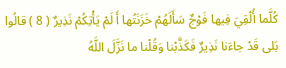كُلَّما أُلْقِيَ فِيها فَوْجٌ سَأَلَهُمْ خَزَنَتُها أَ لَمْ يَأْتِكُمْ نَذِيرٌ ( 8 ) قالُوا بَلى قَدْ جاءَنا نَذِيرٌ فَكَذَّبْنا وَقُلْنا ما نَزَّلَ اللَّهُ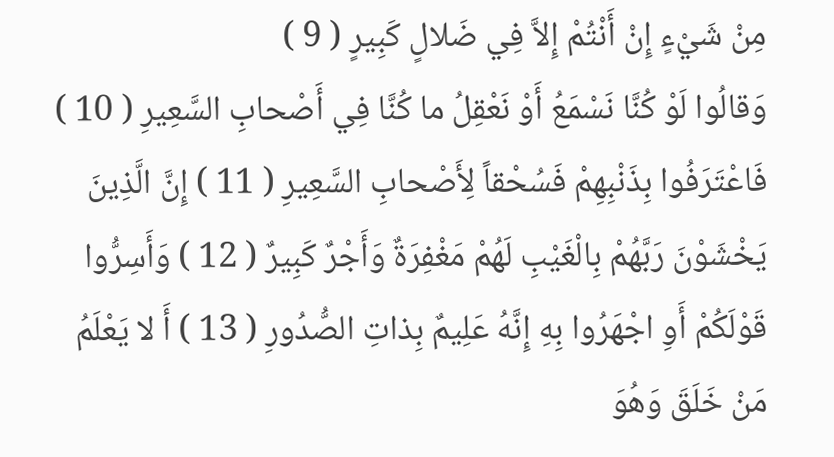مِنْ شَيْءٍ إِنْ أَنْتُمْ إِلاَّ فِي ضَلالٍ كَبِيرٍ ( 9 )
وَقالُوا لَوْ كُنَّا نَسْمَعُ أَوْ نَعْقِلُ ما كُنَّا فِي أَصْحابِ السَّعِيرِ ( 10 ) فَاعْتَرَفُوا بِذَنْبِهِمْ فَسُحْقاً لِأَصْحابِ السَّعِيرِ ( 11 ) إِنَّ الَّذِينَ يَخْشَوْنَ رَبَّهُمْ بِالْغَيْبِ لَهُمْ مَغْفِرَةٌ وَأَجْرٌ كَبِيرٌ ( 12 ) وَأَسِرُّوا قَوْلَكُمْ أَوِ اجْهَرُوا بِهِ إِنَّهُ عَلِيمٌ بِذاتِ الصُّدُورِ ( 13 ) أَ لا يَعْلَمُ مَنْ خَلَقَ وَهُوَ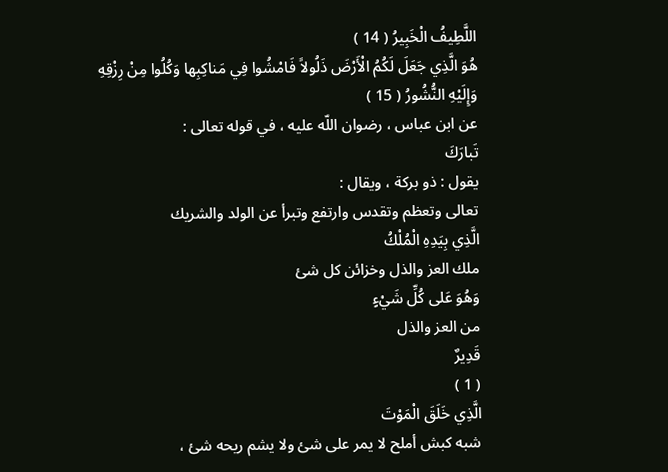اللَّطِيفُ الْخَبِيرُ ( 14 )
هُوَ الَّذِي جَعَلَ لَكُمُ الْأَرْضَ ذَلُولاً فَامْشُوا فِي مَناكِبِها وَكُلُوا مِنْ رِزْقِهِ وَإِلَيْهِ النُّشُورُ ( 15 )
عن ابن عباس ، رضوان اللّه عليه ، في قوله تعالى :
تَبارَكَ
يقول : ذو بركة ، ويقال :
تعالى وتعظم وتقدس وارتفع وتبرأ عن الولد والشريك
الَّذِي بِيَدِهِ الْمُلْكُ
ملك العز والذل وخزائن كل شئ
وَهُوَ عَلى كُلِّ شَيْءٍ
من العز والذل
قَدِيرٌ
( 1 )
الَّذِي خَلَقَ الْمَوْتَ
شبه كبش أملح لا يمر على شئ ولا يشم ريحه شئ ،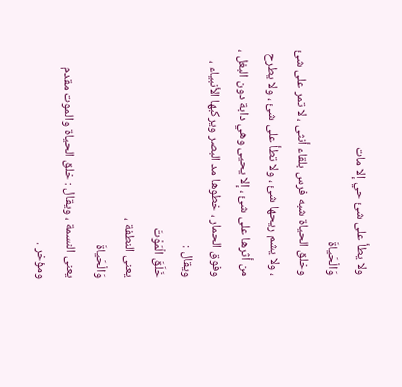ولا يطأ على شئ حي إلا مات
وَالْحَياةَ
وخلق الحياة شبه فرس بلقاء أنثى ، لا تمر على شئ ، ولا يشم ريحها شئ ، ولا تطأ على شئ ، ولا يطرح من أثرها على شئ ، إلا يحيى وهي دابة دون البغل ، وفوق الحمار ، خطوها مد البصر ويركبها الأنبياء ، ويقال :
خَلَقَ الْمَوْتَ
يعنى النطفة ،
وَالْحَياةَ
يعنى النسمة ، ويقال : خلق الحياة والموت مقدم ومؤخر .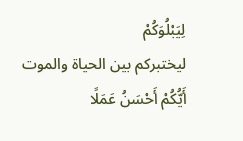لِيَبْلُوَكُمْ
ليختبركم بين الحياة والموت
أَيُّكُمْ أَحْسَنُ عَمَلًا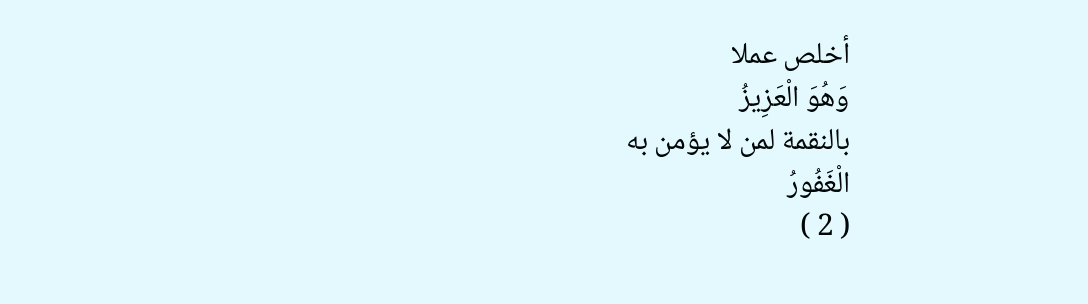أخلص عملا
وَهُوَ الْعَزِيزُ
بالنقمة لمن لا يؤمن به
الْغَفُورُ
( 2 )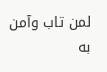لمن تاب وآمن به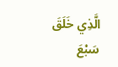الَّذِي خَلَقَ سَبْعَ